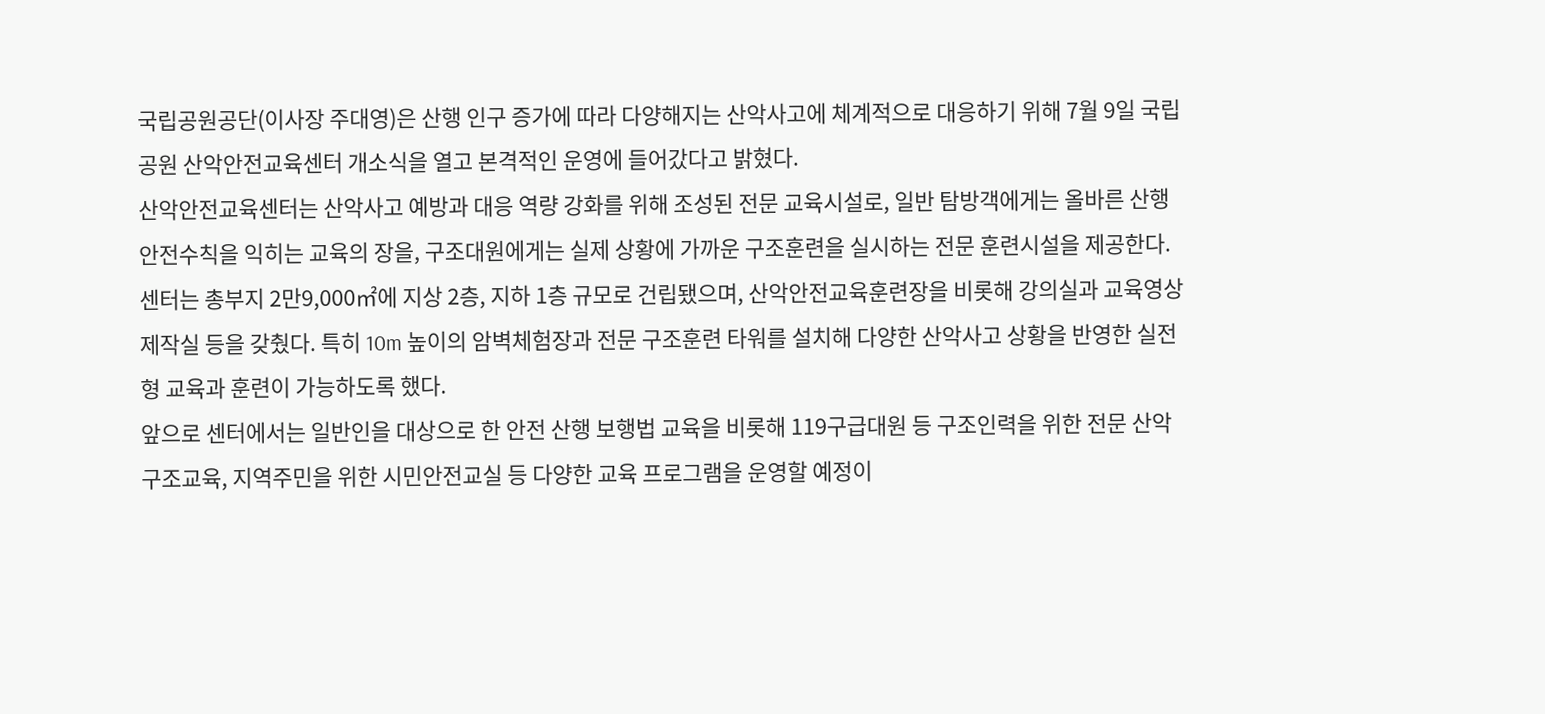국립공원공단(이사장 주대영)은 산행 인구 증가에 따라 다양해지는 산악사고에 체계적으로 대응하기 위해 7월 9일 국립공원 산악안전교육센터 개소식을 열고 본격적인 운영에 들어갔다고 밝혔다.
산악안전교육센터는 산악사고 예방과 대응 역량 강화를 위해 조성된 전문 교육시설로, 일반 탐방객에게는 올바른 산행 안전수칙을 익히는 교육의 장을, 구조대원에게는 실제 상황에 가까운 구조훈련을 실시하는 전문 훈련시설을 제공한다.
센터는 총부지 2만9,000㎡에 지상 2층, 지하 1층 규모로 건립됐으며, 산악안전교육훈련장을 비롯해 강의실과 교육영상 제작실 등을 갖췄다. 특히 10m 높이의 암벽체험장과 전문 구조훈련 타워를 설치해 다양한 산악사고 상황을 반영한 실전형 교육과 훈련이 가능하도록 했다.
앞으로 센터에서는 일반인을 대상으로 한 안전 산행 보행법 교육을 비롯해 119구급대원 등 구조인력을 위한 전문 산악구조교육, 지역주민을 위한 시민안전교실 등 다양한 교육 프로그램을 운영할 예정이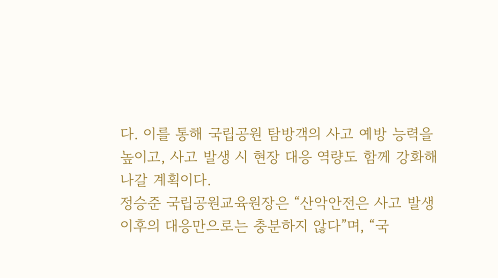다. 이를 통해 국립공원 탐방객의 사고 예방 능력을 높이고, 사고 발생 시 현장 대응 역량도 함께 강화해 나갈 계획이다.
정승준 국립공원교육원장은 “산악안전은 사고 발생 이후의 대응만으로는 충분하지 않다”며, “국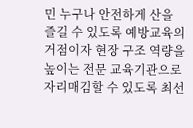민 누구나 안전하게 산을 즐길 수 있도록 예방교육의 거점이자 현장 구조 역량을 높이는 전문 교육기관으로 자리매김할 수 있도록 최선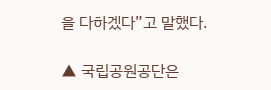을 다하겠다”고 말했다.

▲ 국립공원공단은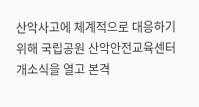산악사고에 체계적으로 대응하기 위해 국립공원 산악안전교육센터 개소식을 열고 본격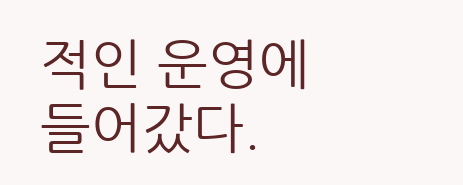적인 운영에 들어갔다.